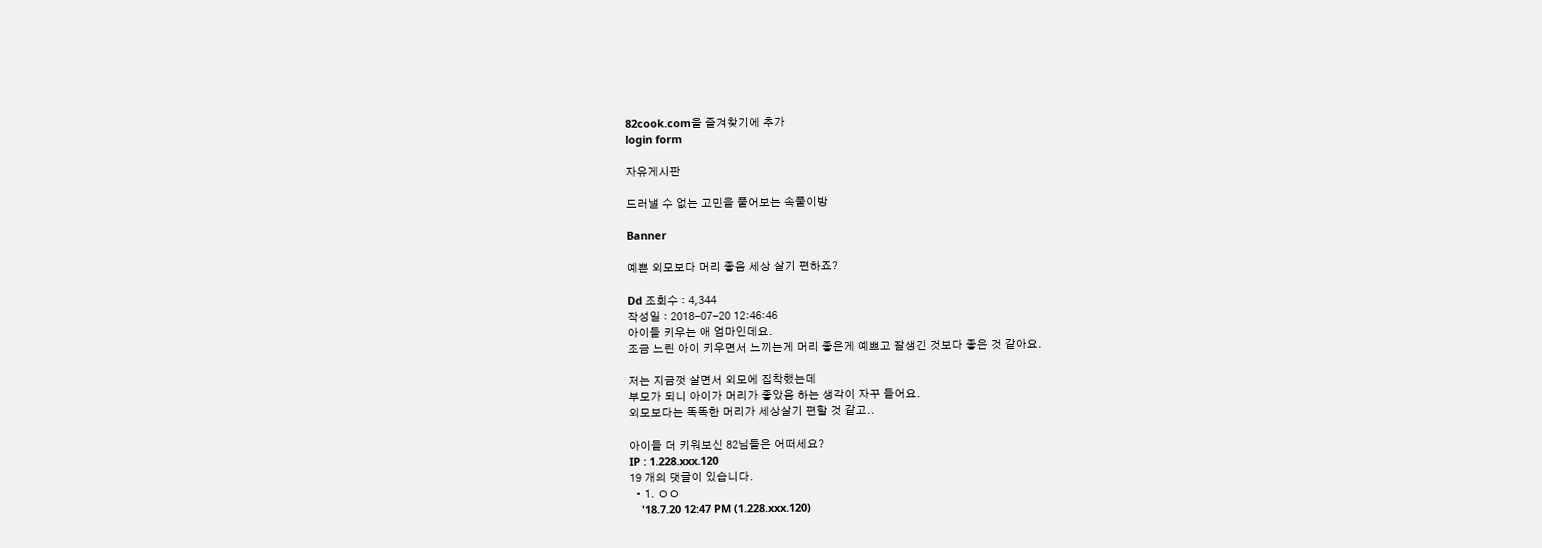82cook.com을 즐겨찾기에 추가
login form

자유게시판

드러낼 수 없는 고민을 풀어보는 속풀이방

Banner

예쁜 외모보다 머리 좋음 세상 살기 편하죠?

Dd 조회수 : 4,344
작성일 : 2018-07-20 12:46:46
아이들 키우는 애 엄마인데요.
조금 느린 아이 키우면서 느끼는게 머리 좋은게 예쁘고 잘생긴 것보다 좋은 것 같아요.

저는 지금껏 살면서 외모에 집착했는데
부모가 되니 아이가 머리가 좋았음 하는 생각이 자꾸 들어요.
외모보다는 똑똑한 머리가 세상살기 편할 것 같고..

아이들 더 키워보신 82님들은 어떠세요?
IP : 1.228.xxx.120
19 개의 댓글이 있습니다.
  • 1. ㅇㅇ
    '18.7.20 12:47 PM (1.228.xxx.120)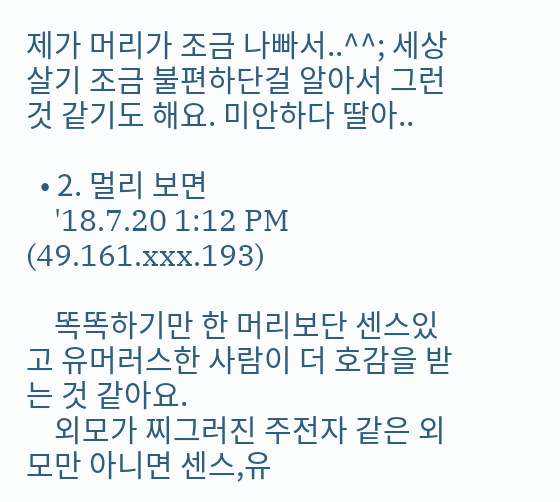제가 머리가 조금 나빠서..^^; 세상살기 조금 불편하단걸 알아서 그런 것 같기도 해요. 미안하다 딸아..

  • 2. 멀리 보면
    '18.7.20 1:12 PM (49.161.xxx.193)

    똑똑하기만 한 머리보단 센스있고 유머러스한 사람이 더 호감을 받는 것 같아요.
    외모가 찌그러진 주전자 같은 외모만 아니면 센스,유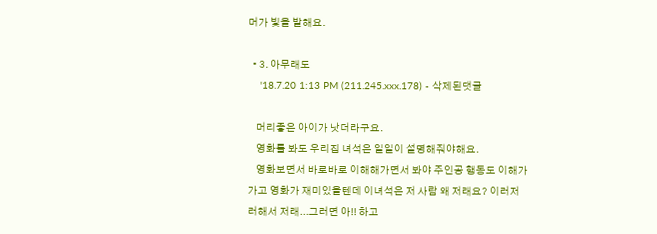머가 빛을 발해요.

  • 3. 아무래도
    '18.7.20 1:13 PM (211.245.xxx.178) - 삭제된댓글

    머리좋은 아이가 낫더라구요.
    영화를 봐도 우리집 녀석은 일일이 설명해줘야해요.
    영화보면서 바로바로 이해해가면서 봐야 주인공 행동도 이해가 가고 영화가 재미있을텐데 이녀석은 저 사람 왜 저래요? 이러저러해서 저래...그러면 아!! 하고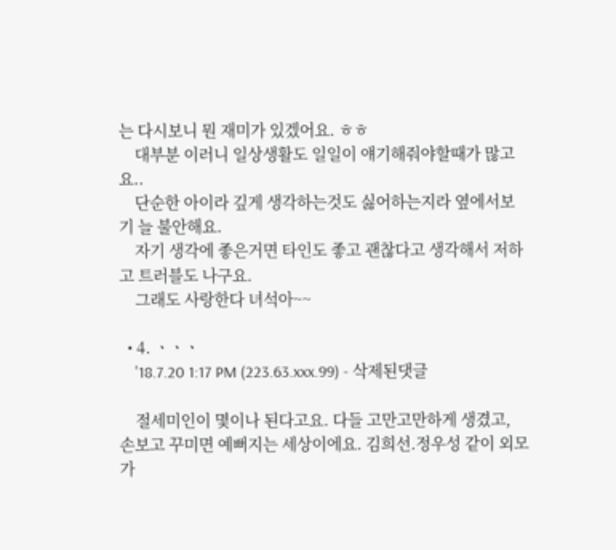는 다시보니 뭔 재미가 있겠어요. ㅎㅎ
    대부분 이러니 일상생활도 일일이 얘기해줘야할때가 많고요..
    단순한 아이라 깊게 생각하는것도 싫어하는지라 옆에서보기 늘 불안해요.
    자기 생각에 좋은거면 타인도 좋고 괜찮다고 생각해서 저하고 트러블도 나구요.
    그래도 사랑한다 녀석아~~

  • 4. ㆍㆍㆍ
    '18.7.20 1:17 PM (223.63.xxx.99) - 삭제된댓글

    절세미인이 몇이나 된다고요. 다들 고만고만하게 생겼고, 손보고 꾸미면 예뻐지는 세상이에요. 김희선.정우성 같이 외모가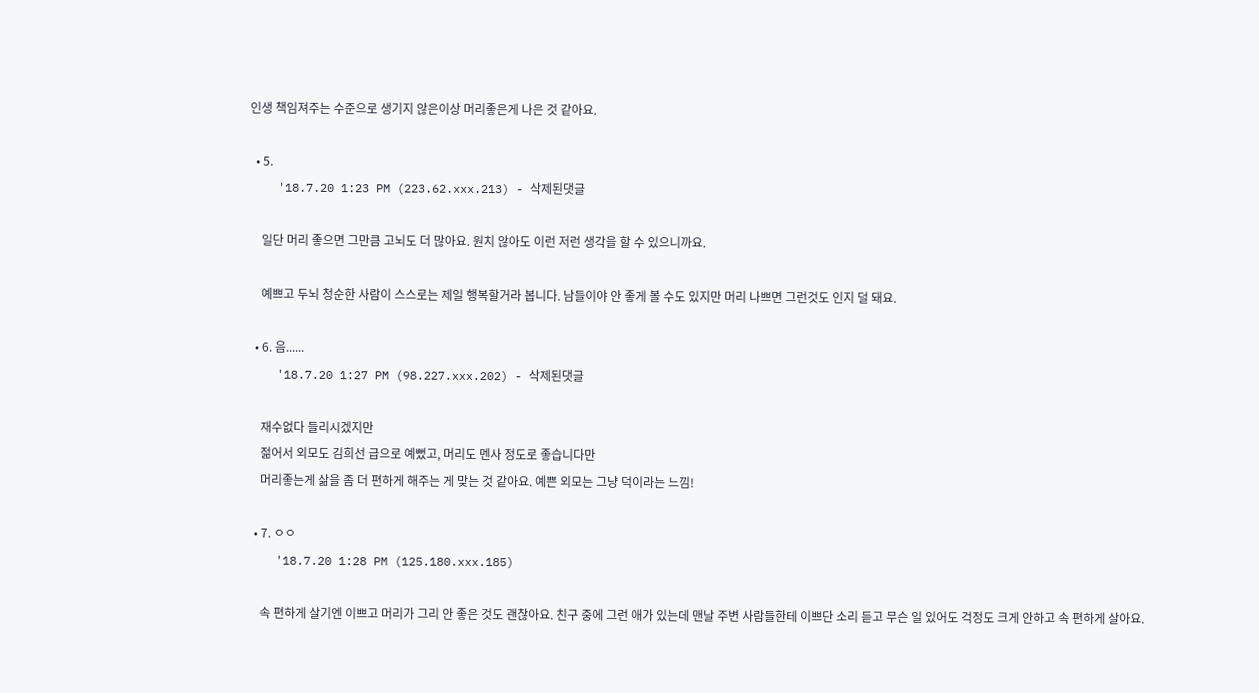인생 책임져주는 수준으로 생기지 않은이상 머리좋은게 나은 것 같아요.

  • 5.
    '18.7.20 1:23 PM (223.62.xxx.213) - 삭제된댓글

    일단 머리 좋으면 그만큼 고뇌도 더 많아요. 원치 않아도 이런 저런 생각을 할 수 있으니까요.

    예쁘고 두뇌 청순한 사람이 스스로는 제일 행복할거라 봅니다. 남들이야 안 좋게 볼 수도 있지만 머리 나쁘면 그런것도 인지 덜 돼요.

  • 6. 음......
    '18.7.20 1:27 PM (98.227.xxx.202) - 삭제된댓글

    재수없다 들리시겠지만
    젊어서 외모도 김희선 급으로 예뻤고, 머리도 멘사 정도로 좋습니다만
    머리좋는게 삶을 좀 더 편하게 해주는 게 맞는 것 같아요. 예쁜 외모는 그냥 덕이라는 느낌!

  • 7. ㅇㅇ
    '18.7.20 1:28 PM (125.180.xxx.185)

    속 편하게 살기엔 이쁘고 머리가 그리 안 좋은 것도 괜찮아요. 친구 중에 그런 애가 있는데 맨날 주변 사람들한테 이쁘단 소리 듣고 무슨 일 있어도 걱정도 크게 안하고 속 편하게 살아요.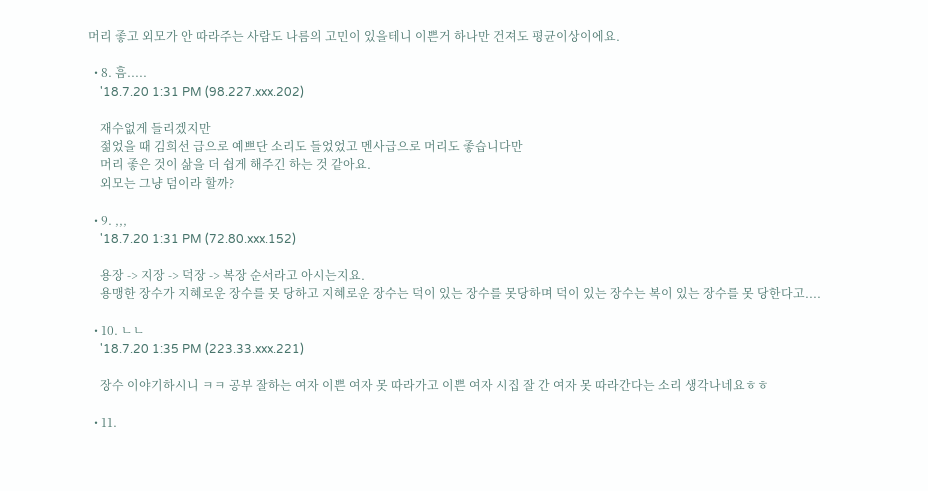머리 좋고 외모가 안 따라주는 사람도 나름의 고민이 있을테니 이쁜거 하나만 건져도 평균이상이에요.

  • 8. 흠.....
    '18.7.20 1:31 PM (98.227.xxx.202)

    재수없게 들리겠지만
    젊었을 때 김희선 급으로 예쁘단 소리도 들었었고 멘사급으로 머리도 좋습니다만
    머리 좋은 것이 삶을 더 쉽게 해주긴 하는 것 같아요.
    외모는 그냥 덤이라 할까?

  • 9. ,,,
    '18.7.20 1:31 PM (72.80.xxx.152)

    용장 -> 지장 -> 덕장 -> 복장 순서라고 아시는지요.
    용맹한 장수가 지혜로운 장수를 못 당하고 지혜로운 장수는 덕이 있는 장수를 못당하며 덕이 있는 장수는 복이 있는 장수를 못 당한다고....

  • 10. ㄴㄴ
    '18.7.20 1:35 PM (223.33.xxx.221)

    장수 이야기하시니 ㅋㅋ 공부 잘하는 여자 이쁜 여자 못 따라가고 이쁜 여자 시집 잘 간 여자 못 따라간다는 소리 생각나네요ㅎㅎ

  • 11.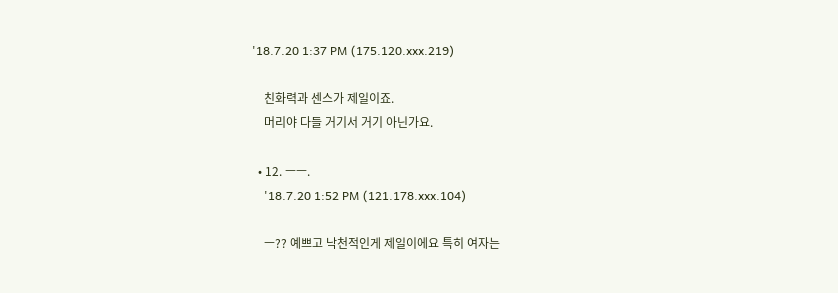'18.7.20 1:37 PM (175.120.xxx.219)

    친화력과 센스가 제일이죠.
    머리야 다들 거기서 거기 아닌가요.

  • 12. ㅡㅡ.
    '18.7.20 1:52 PM (121.178.xxx.104)

    ㅡ?? 예쁘고 낙천적인게 제일이에요 특히 여자는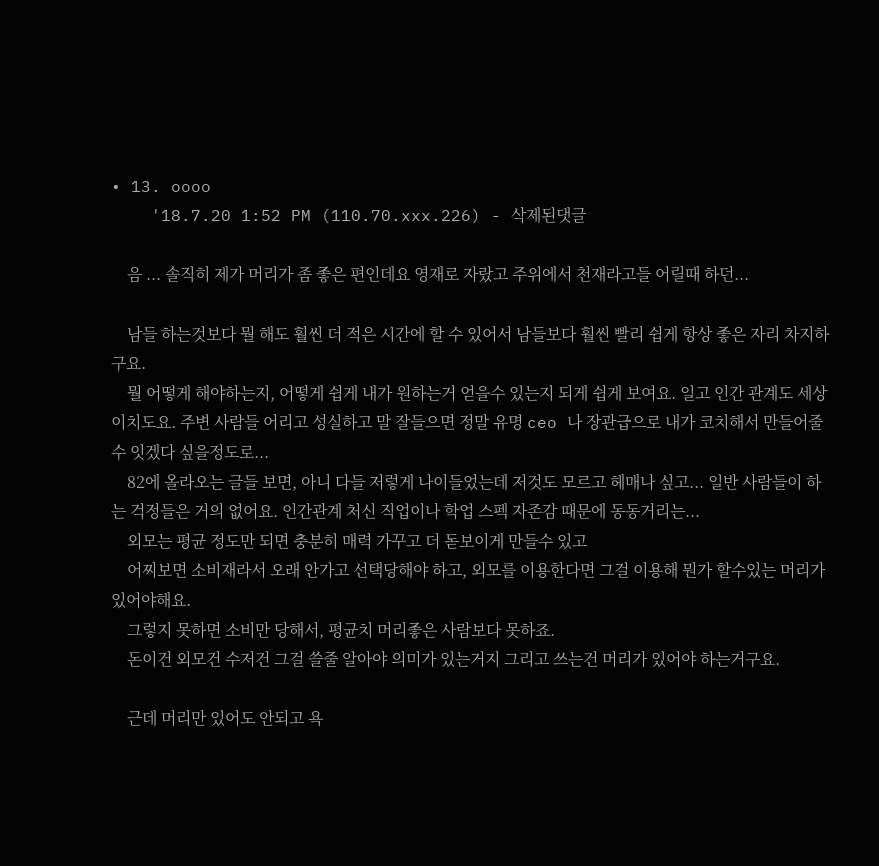• 13. oooo
    '18.7.20 1:52 PM (110.70.xxx.226) - 삭제된댓글

    음 ... 솔직히 제가 머리가 좀 좋은 편인데요 영재로 자랐고 주위에서 천재라고들 어릴때 하던...

    남들 하는것보다 뭘 해도 훨씬 더 적은 시간에 할 수 있어서 남들보다 훨씬 빨리 쉽게 항상 좋은 자리 차지하구요.
    뭘 어떻게 해야하는지, 어떻게 쉽게 내가 원하는거 얻을수 있는지 되게 쉽게 보여요. 일고 인간 관계도 세상 이치도요. 주변 사람들 어리고 성실하고 말 잘들으면 정말 유명 ceo 나 장관급으로 내가 코치해서 만들어줄수 잇겠다 싶을정도로...
    82에 올라오는 글들 보면, 아니 다들 저렇게 나이들었는데 저것도 모르고 헤매나 싶고... 일반 사람들이 하는 걱정들은 거의 없어요. 인간관계 처신 직업이나 학업 스펙 자존감 때문에 동동거리는...
    외모는 평균 정도만 되면 충분히 매력 가꾸고 더 돋보이게 만들수 있고
    어찌보면 소비재라서 오래 안가고 선택당해야 하고, 외모를 이용한다면 그걸 이용해 뭔가 할수있는 머리가 있어야해요.
    그렇지 못하면 소비만 당해서, 평균치 머리좋은 사람보다 못하죠.
    돈이건 외모건 수저건 그걸 쓸줄 알아야 의미가 있는거지 그리고 쓰는건 머리가 있어야 하는거구요.

    근데 머리만 있어도 안되고 욕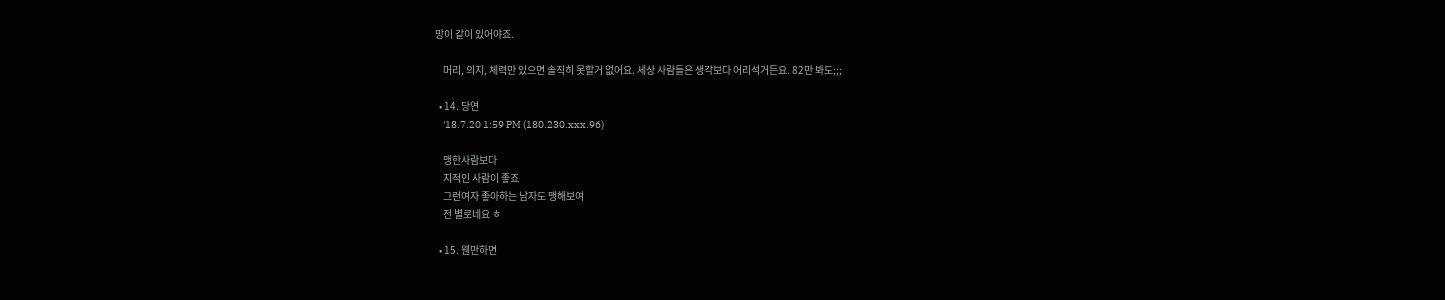망이 같이 있어야죠.

    머리, 의지, 체력만 있으면 솔직히 못할거 없어요. 세상 사람들은 생각보다 어리석거든요. 82만 봐도;;;

  • 14. 당연
    '18.7.20 1:59 PM (180.230.xxx.96)

    맹한사람보다
    지적인 사람이 좋죠
    그런여자 좋아하는 남자도 맹해보여
    전 별로네요 ㅎ

  • 15. 웬만하면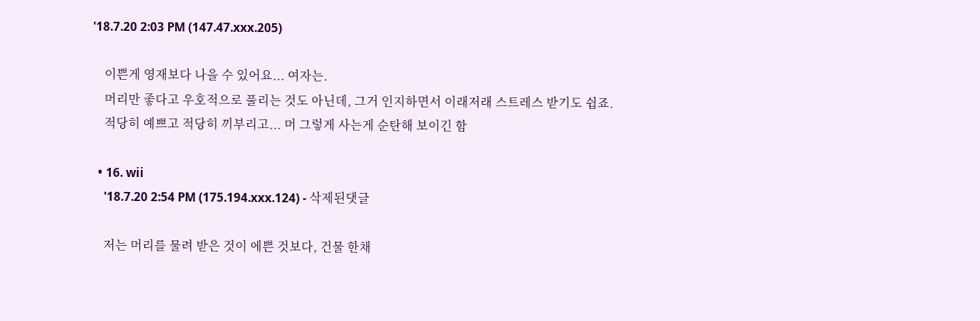'18.7.20 2:03 PM (147.47.xxx.205)

    이쁜게 영재보다 나을 수 있어요... 여자는.
    머리만 좋다고 우호적으로 풀리는 것도 아닌데, 그거 인지하면서 이래저래 스트레스 받기도 쉽죠.
    적당히 예쁘고 적당히 끼부리고... 머 그렇게 사는게 순탄해 보이긴 함

  • 16. wii
    '18.7.20 2:54 PM (175.194.xxx.124) - 삭제된댓글

    저는 머리를 물려 받은 것이 에쁜 것보다, 건물 한채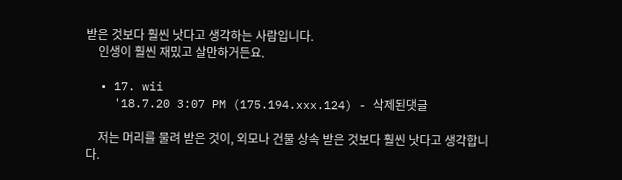받은 것보다 훨씬 낫다고 생각하는 사람입니다.
    인생이 훨씬 재밌고 살만하거든요.

  • 17. wii
    '18.7.20 3:07 PM (175.194.xxx.124) - 삭제된댓글

    저는 머리를 물려 받은 것이, 외모나 건물 상속 받은 것보다 훨씬 낫다고 생각합니다.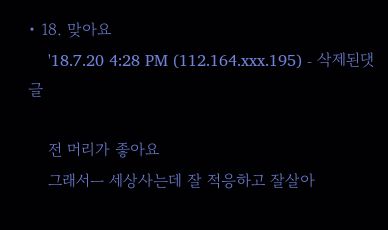• 18. 맞아요
    '18.7.20 4:28 PM (112.164.xxx.195) - 삭제된댓글

    전 머리가 좋아요
    그래서ㅡ 세상사는데 잘 적응하고 잘살아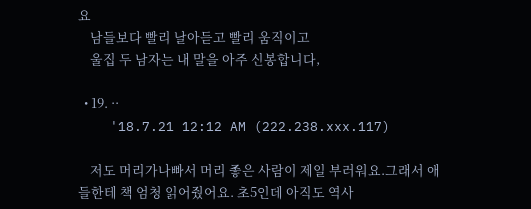요
    남들보다 빨리 날아듣고 빨리 움직이고
    울집 두 남자는 내 말을 아주 신봉합니다,

  • 19. ··
    '18.7.21 12:12 AM (222.238.xxx.117)

    저도 머리가나빠서 머리 좋은 사람이 제일 부러워요.그래서 애들한테 책 엄청 읽어줬어요. 초5인데 아직도 역사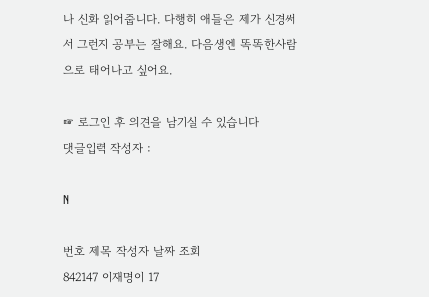나 신화 읽어줍니다. 다행히 애들은 제가 신경써서 그런지 공부는 잘해요. 다음생엔 똑똑한사람으로 태어나고 싶어요.

☞ 로그인 후 의견을 남기실 수 있습니다
댓글입력 작성자 :

N

번호 제목 작성자 날짜 조회
842147 이재명이 17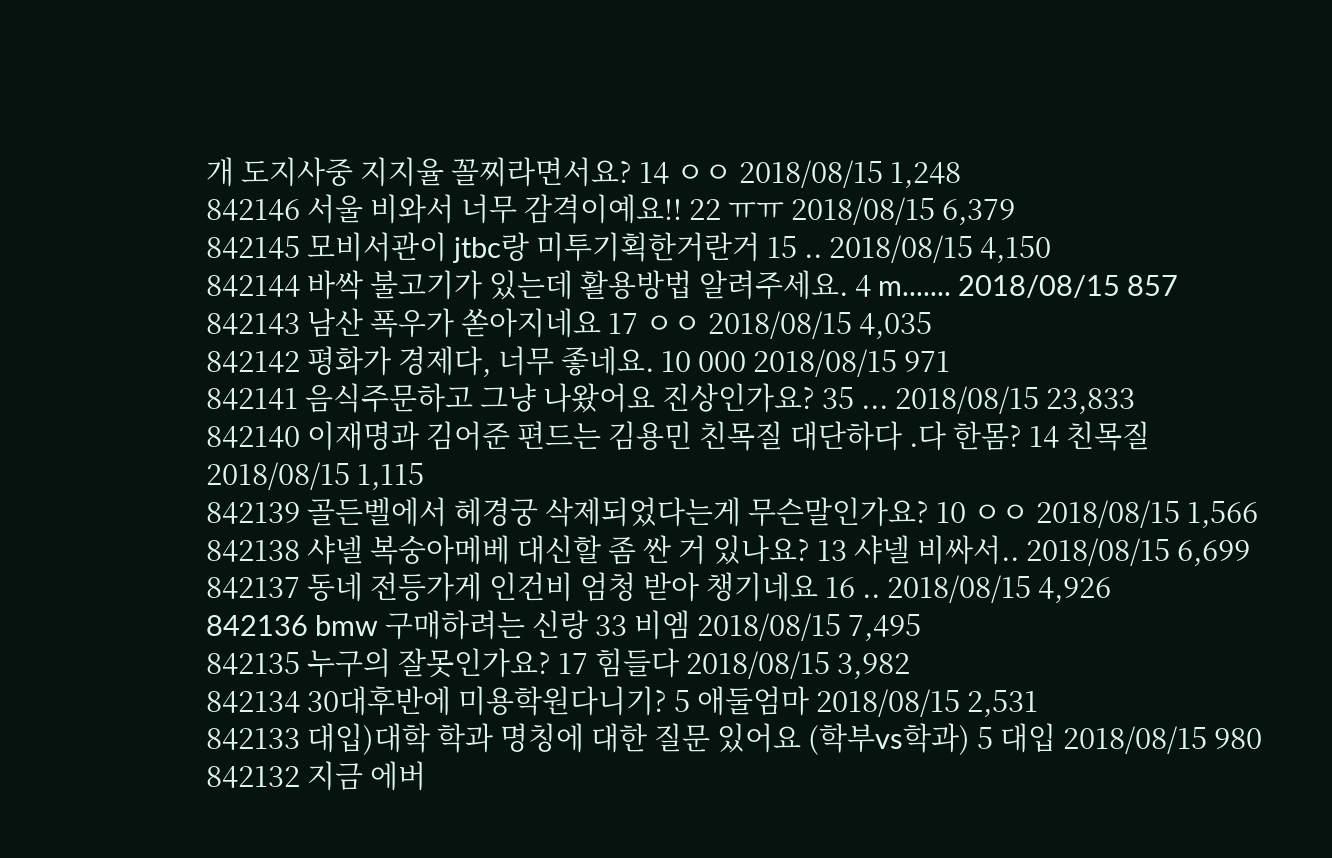개 도지사중 지지율 꼴찌라면서요? 14 ㅇㅇ 2018/08/15 1,248
842146 서울 비와서 너무 감격이예요!! 22 ㅠㅠ 2018/08/15 6,379
842145 모비서관이 jtbc랑 미투기획한거란거 15 .. 2018/08/15 4,150
842144 바싹 불고기가 있는데 활용방법 알려주세요. 4 m....... 2018/08/15 857
842143 남산 폭우가 쏟아지네요 17 ㅇㅇ 2018/08/15 4,035
842142 평화가 경제다, 너무 좋네요. 10 000 2018/08/15 971
842141 음식주문하고 그냥 나왔어요 진상인가요? 35 ... 2018/08/15 23,833
842140 이재명과 김어준 편드는 김용민 친목질 대단하다 .다 한몸? 14 친목질 2018/08/15 1,115
842139 골든벨에서 헤경궁 삭제되었다는게 무슨말인가요? 10 ㅇㅇ 2018/08/15 1,566
842138 샤넬 복숭아메베 대신할 좀 싼 거 있나요? 13 샤넬 비싸서.. 2018/08/15 6,699
842137 동네 전등가게 인건비 엄청 받아 챙기네요 16 .. 2018/08/15 4,926
842136 bmw 구매하려는 신랑 33 비엠 2018/08/15 7,495
842135 누구의 잘못인가요? 17 힘들다 2018/08/15 3,982
842134 30대후반에 미용학원다니기? 5 애둘엄마 2018/08/15 2,531
842133 대입)대학 학과 명칭에 대한 질문 있어요 (학부vs학과) 5 대입 2018/08/15 980
842132 지금 에버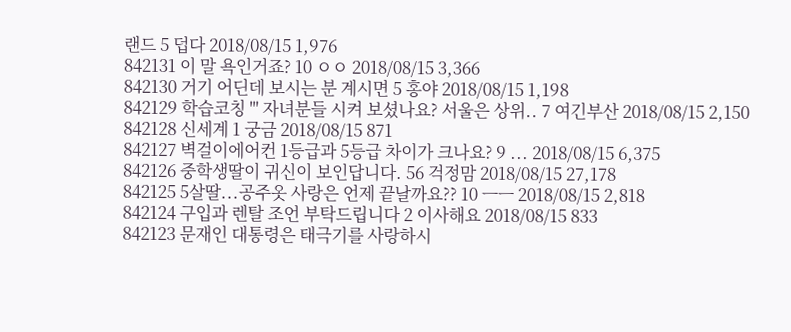랜드 5 덥다 2018/08/15 1,976
842131 이 말 욕인거죠? 10 ㅇㅇ 2018/08/15 3,366
842130 거기 어딘데 보시는 분 계시면 5 홍야 2018/08/15 1,198
842129 학습코칭 ''' 자녀분들 시켜 보셨나요? 서울은 상위.. 7 여긴부산 2018/08/15 2,150
842128 신세계 1 궁금 2018/08/15 871
842127 벽걸이에어컨 1등급과 5등급 차이가 크나요? 9 ... 2018/08/15 6,375
842126 중학생딸이 귀신이 보인답니다. 56 걱정맘 2018/08/15 27,178
842125 5살딸...공주옷 사랑은 언제 끝날까요?? 10 ㅡㅡ 2018/08/15 2,818
842124 구입과 렌탈 조언 부탁드립니다 2 이사해요 2018/08/15 833
842123 문재인 대통령은 태극기를 사랑하시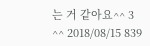는 거 같아요^^ 3 ^^ 2018/08/15 839